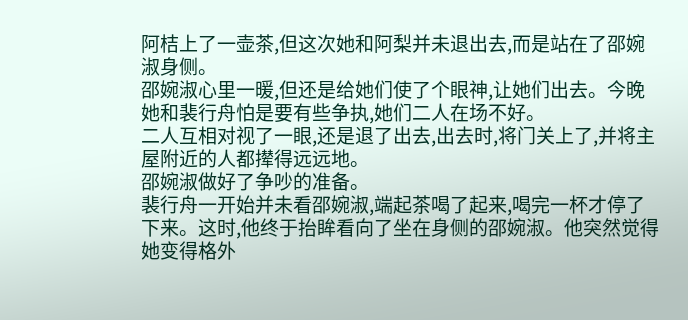阿桔上了一壶茶,但这次她和阿梨并未退出去,而是站在了邵婉淑身侧。
邵婉淑心里一暖,但还是给她们使了个眼神,让她们出去。今晚她和裴行舟怕是要有些争执,她们二人在场不好。
二人互相对视了一眼,还是退了出去,出去时,将门关上了,并将主屋附近的人都撵得远远地。
邵婉淑做好了争吵的准备。
裴行舟一开始并未看邵婉淑,端起茶喝了起来,喝完一杯才停了下来。这时,他终于抬眸看向了坐在身侧的邵婉淑。他突然觉得她变得格外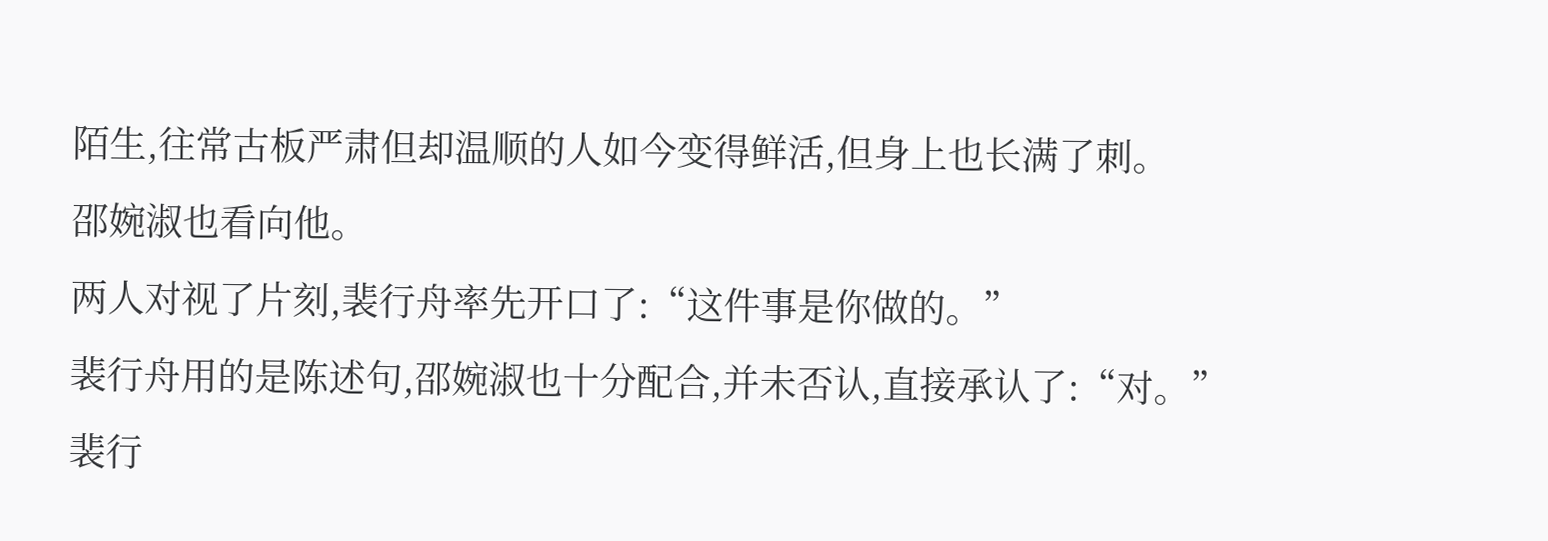陌生,往常古板严肃但却温顺的人如今变得鲜活,但身上也长满了刺。
邵婉淑也看向他。
两人对视了片刻,裴行舟率先开口了:“这件事是你做的。”
裴行舟用的是陈述句,邵婉淑也十分配合,并未否认,直接承认了:“对。”
裴行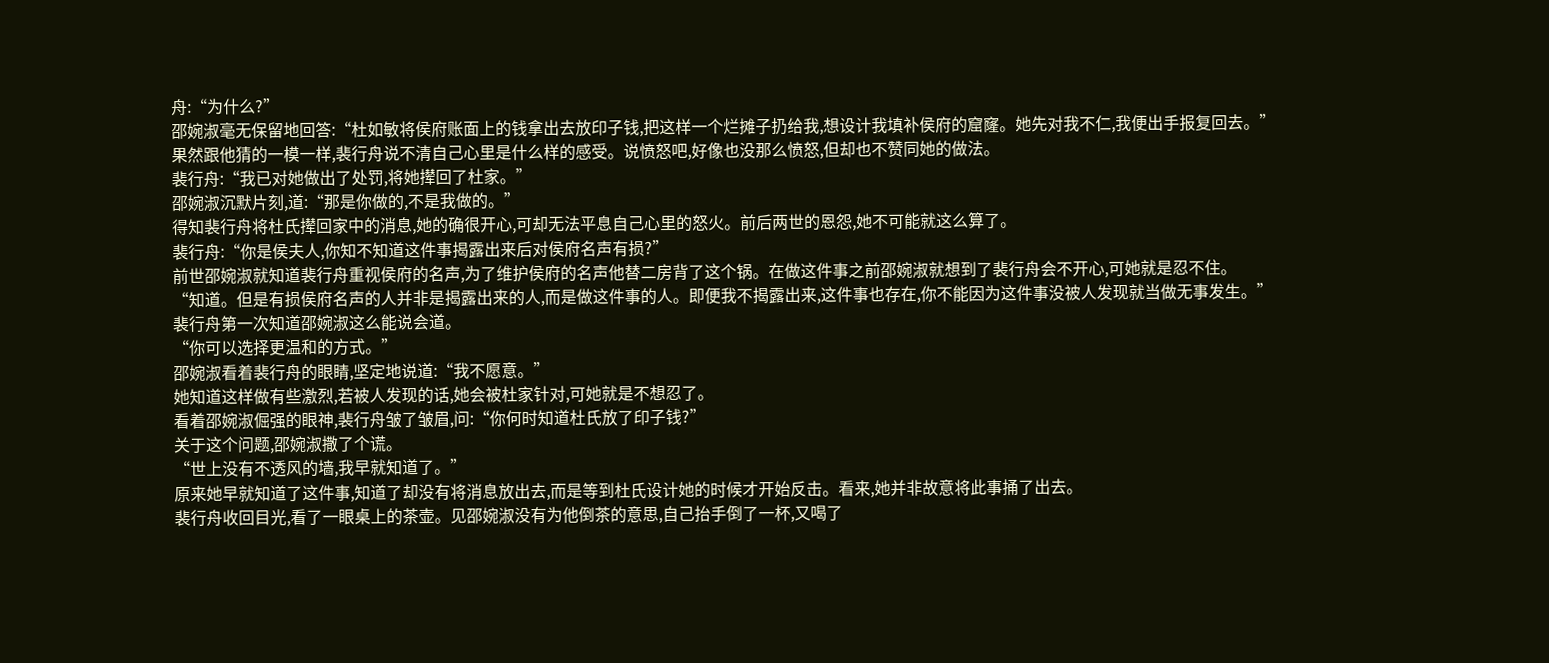舟:“为什么?”
邵婉淑毫无保留地回答:“杜如敏将侯府账面上的钱拿出去放印子钱,把这样一个烂摊子扔给我,想设计我填补侯府的窟窿。她先对我不仁,我便出手报复回去。”
果然跟他猜的一模一样,裴行舟说不清自己心里是什么样的感受。说愤怒吧,好像也没那么愤怒,但却也不赞同她的做法。
裴行舟:“我已对她做出了处罚,将她撵回了杜家。”
邵婉淑沉默片刻,道:“那是你做的,不是我做的。”
得知裴行舟将杜氏撵回家中的消息,她的确很开心,可却无法平息自己心里的怒火。前后两世的恩怨,她不可能就这么算了。
裴行舟:“你是侯夫人,你知不知道这件事揭露出来后对侯府名声有损?”
前世邵婉淑就知道裴行舟重视侯府的名声,为了维护侯府的名声他替二房背了这个锅。在做这件事之前邵婉淑就想到了裴行舟会不开心,可她就是忍不住。
“知道。但是有损侯府名声的人并非是揭露出来的人,而是做这件事的人。即便我不揭露出来,这件事也存在,你不能因为这件事没被人发现就当做无事发生。”
裴行舟第一次知道邵婉淑这么能说会道。
“你可以选择更温和的方式。”
邵婉淑看着裴行舟的眼睛,坚定地说道:“我不愿意。”
她知道这样做有些激烈,若被人发现的话,她会被杜家针对,可她就是不想忍了。
看着邵婉淑倔强的眼神,裴行舟皱了皱眉,问:“你何时知道杜氏放了印子钱?”
关于这个问题,邵婉淑撒了个谎。
“世上没有不透风的墙,我早就知道了。”
原来她早就知道了这件事,知道了却没有将消息放出去,而是等到杜氏设计她的时候才开始反击。看来,她并非故意将此事捅了出去。
裴行舟收回目光,看了一眼桌上的茶壶。见邵婉淑没有为他倒茶的意思,自己抬手倒了一杯,又喝了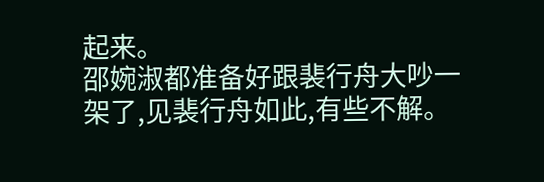起来。
邵婉淑都准备好跟裴行舟大吵一架了,见裴行舟如此,有些不解。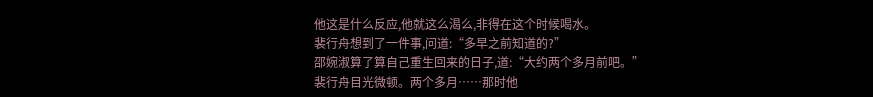他这是什么反应,他就这么渴么,非得在这个时候喝水。
裴行舟想到了一件事,问道:“多早之前知道的?”
邵婉淑算了算自己重生回来的日子,道:“大约两个多月前吧。”
裴行舟目光微顿。两个多月……那时他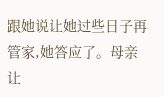跟她说让她过些日子再管家,她答应了。母亲让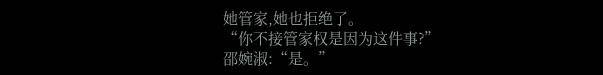她管家,她也拒绝了。
“你不接管家权是因为这件事?”
邵婉淑:“是。”